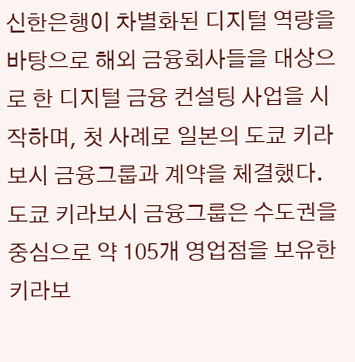신한은행이 차별화된 디지털 역량을 바탕으로 해외 금융회사들을 대상으로 한 디지털 금융 컨설팅 사업을 시작하며, 첫 사례로 일본의 도쿄 키라보시 금융그룹과 계약을 체결했다.
도쿄 키라보시 금융그룹은 수도권을 중심으로 약 105개 영업점을 보유한 키라보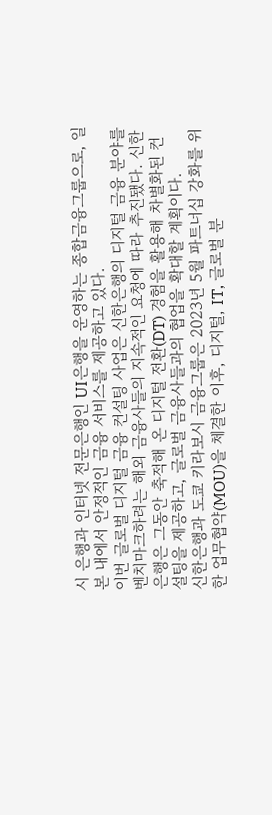시 은행과 인터넷 전문은행인 UI은행을 운영하는 종합금융그룹으로, 일본 내에서 안정적인 금융 서비스를 제공하고 있다.
이번 글로벌 디지털 금융 컨설팅 사업은 신한은행의 디지털 금융 분야를 벤치마크하려는 해외 금융사들의 지속적인 요청에 따라 추진됐다. 신한은행은 그동안 축적해 온 디지털 전환(DT) 경험을 활용해 차별화된 컨설팅을 제공하고, 글로벌 금융사들과의 협업을 확대할 계획이다.
신한은행과 도쿄 키라보시 금융그룹은 2023년 5월 파트너십 강화를 위한 업무협약(MOU)을 체결한 이후, 디지털, IT, 글로벌 분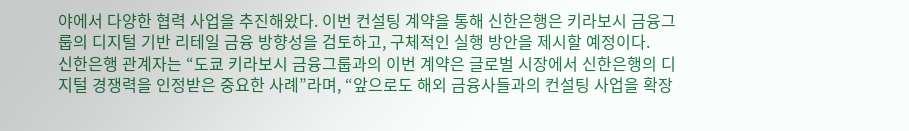야에서 다양한 협력 사업을 추진해왔다. 이번 컨설팅 계약을 통해 신한은행은 키라보시 금융그룹의 디지털 기반 리테일 금융 방향성을 검토하고, 구체적인 실행 방안을 제시할 예정이다.
신한은행 관계자는 “도쿄 키라보시 금융그룹과의 이번 계약은 글로벌 시장에서 신한은행의 디지털 경쟁력을 인정받은 중요한 사례”라며, “앞으로도 해외 금융사들과의 컨설팅 사업을 확장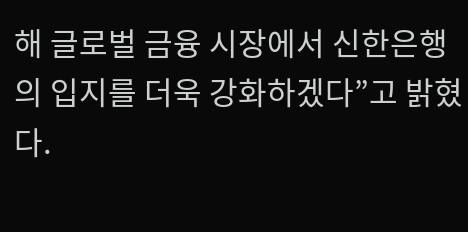해 글로벌 금융 시장에서 신한은행의 입지를 더욱 강화하겠다”고 밝혔다.